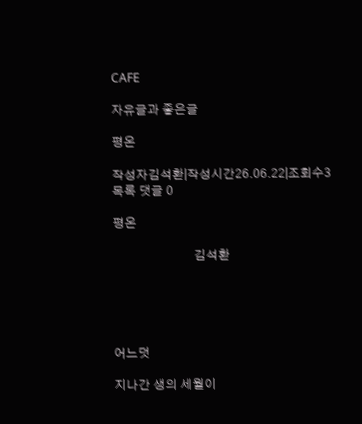CAFE

자유글과 좋은글

평온

작성자김석환|작성시간26.06.22|조회수3 목록 댓글 0

평온

                           김석환





어느덧

지나간 생의 세월이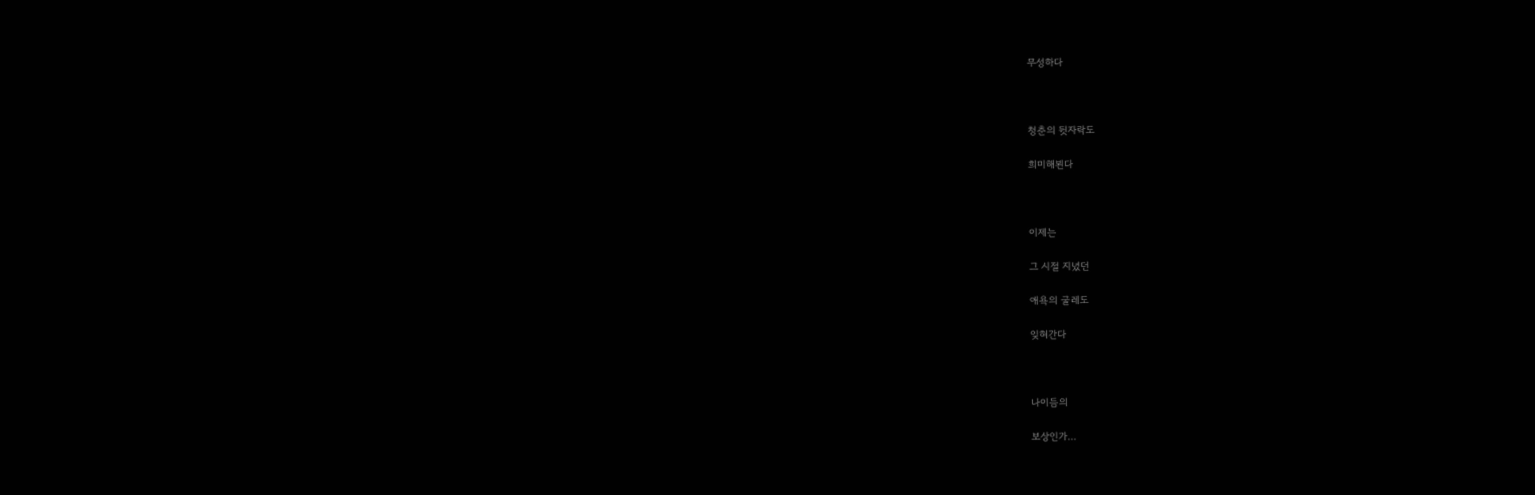무성하다



청춘의 뒷자락도

희미해뵌다



이제는

그 시절 지녔던

애욕의 굴레도

잊혀간다



나이듬의

보상인가...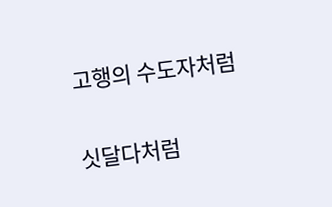고행의 수도자처럼

싯달다처럼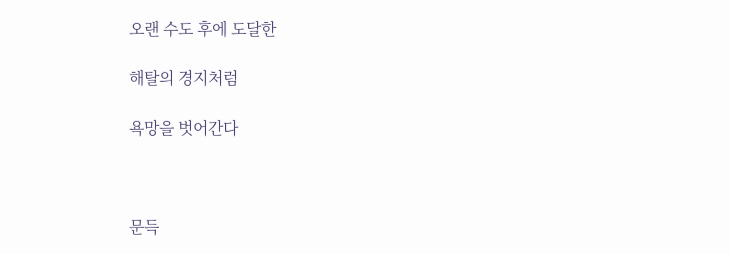오랜 수도 후에 도달한

해탈의 경지처럼

욕망을 벗어간다



문득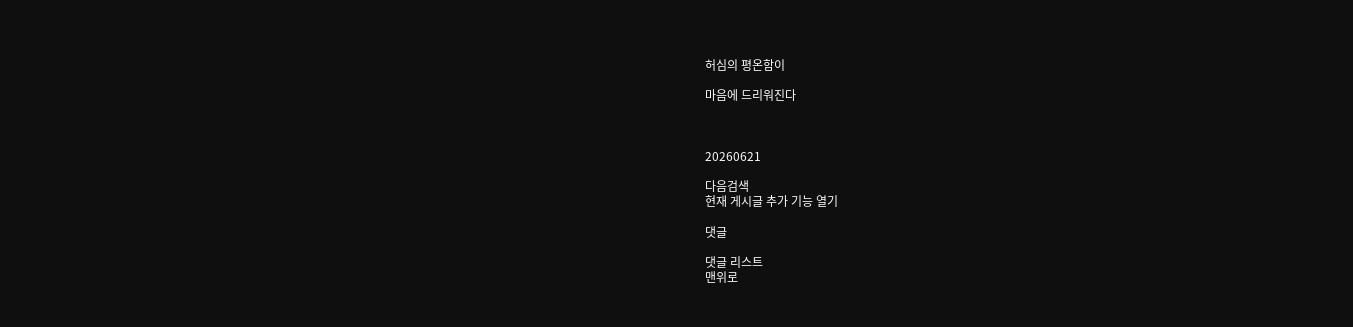허심의 평온함이

마음에 드리워진다



20260621

다음검색
현재 게시글 추가 기능 열기

댓글

댓글 리스트
맨위로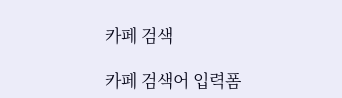카페 검색

카페 검색어 입력폼